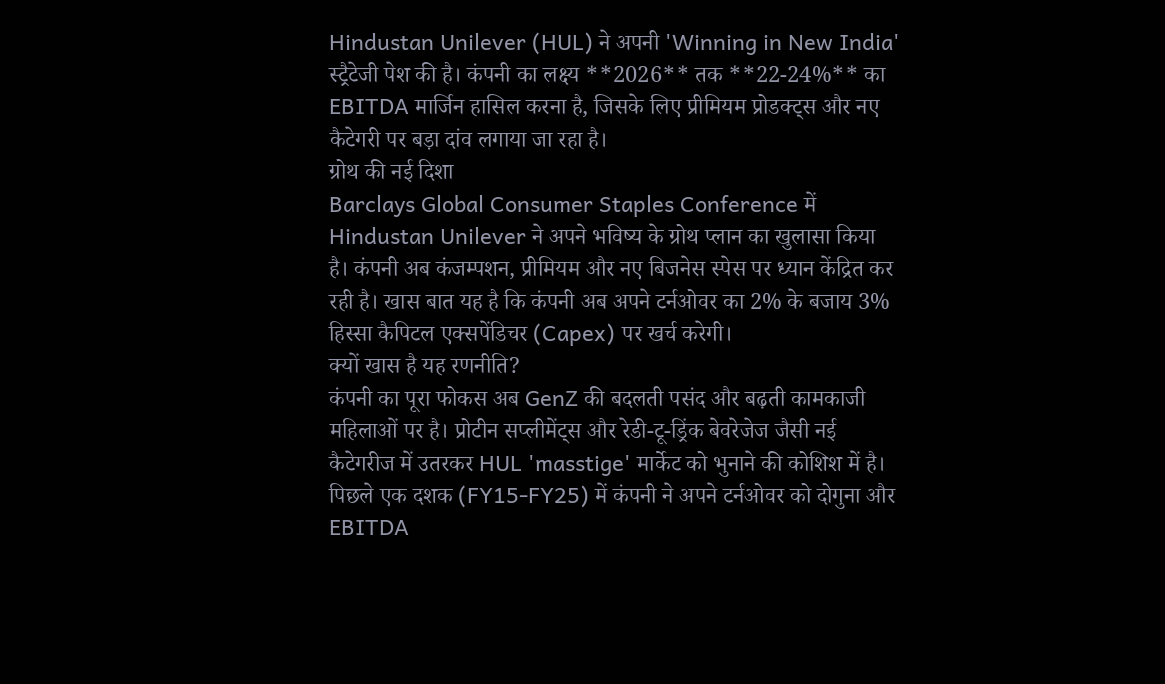Hindustan Unilever (HUL) ने अपनी 'Winning in New India' स्ट्रैटेजी पेश की है। कंपनी का लक्ष्य **2026** तक **22-24%** का EBITDA मार्जिन हासिल करना है, जिसके लिए प्रीमियम प्रोडक्ट्स और नए कैटेगरी पर बड़ा दांव लगाया जा रहा है।
ग्रोथ की नई दिशा
Barclays Global Consumer Staples Conference में Hindustan Unilever ने अपने भविष्य के ग्रोथ प्लान का खुलासा किया है। कंपनी अब कंजम्पशन, प्रीमियम और नए बिजनेस स्पेस पर ध्यान केंद्रित कर रही है। खास बात यह है कि कंपनी अब अपने टर्नओवर का 2% के बजाय 3% हिस्सा कैपिटल एक्सपेंडिचर (Capex) पर खर्च करेगी।
क्यों खास है यह रणनीति?
कंपनी का पूरा फोकस अब GenZ की बदलती पसंद और बढ़ती कामकाजी महिलाओं पर है। प्रोटीन सप्लीमेंट्स और रेडी-टू-ड्रिंक बेवरेजेज जैसी नई कैटेगरीज में उतरकर HUL 'masstige' मार्केट को भुनाने की कोशिश में है। पिछले एक दशक (FY15-FY25) में कंपनी ने अपने टर्नओवर को दोगुना और EBITDA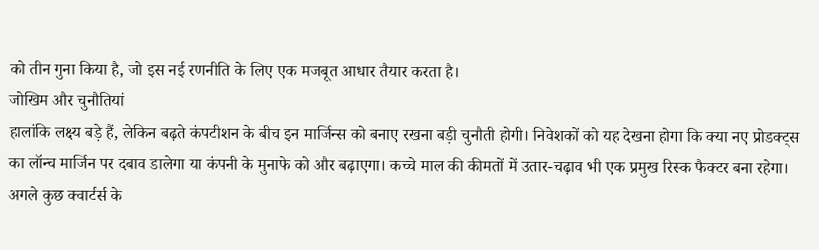को तीन गुना किया है, जो इस नई रणनीति के लिए एक मजबूत आधार तैयार करता है।
जोखिम और चुनौतियां
हालांकि लक्ष्य बड़े हैं, लेकिन बढ़ते कंपटीशन के बीच इन मार्जिन्स को बनाए रखना बड़ी चुनौती होगी। निवेशकों को यह देखना होगा कि क्या नए प्रोडक्ट्स का लॉन्च मार्जिन पर दबाव डालेगा या कंपनी के मुनाफे को और बढ़ाएगा। कच्चे माल की कीमतों में उतार-चढ़ाव भी एक प्रमुख रिस्क फैक्टर बना रहेगा।
अगले कुछ क्वार्टर्स के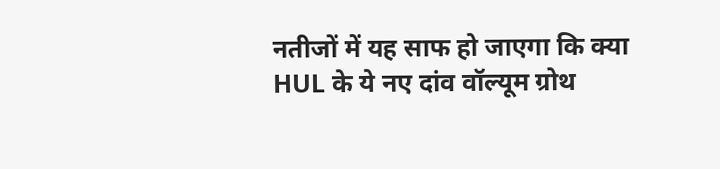नतीजों में यह साफ हो जाएगा कि क्या HUL के ये नए दांव वॉल्यूम ग्रोथ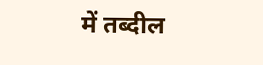में तब्दील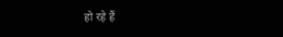हो रहे हैं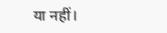या नहीं।